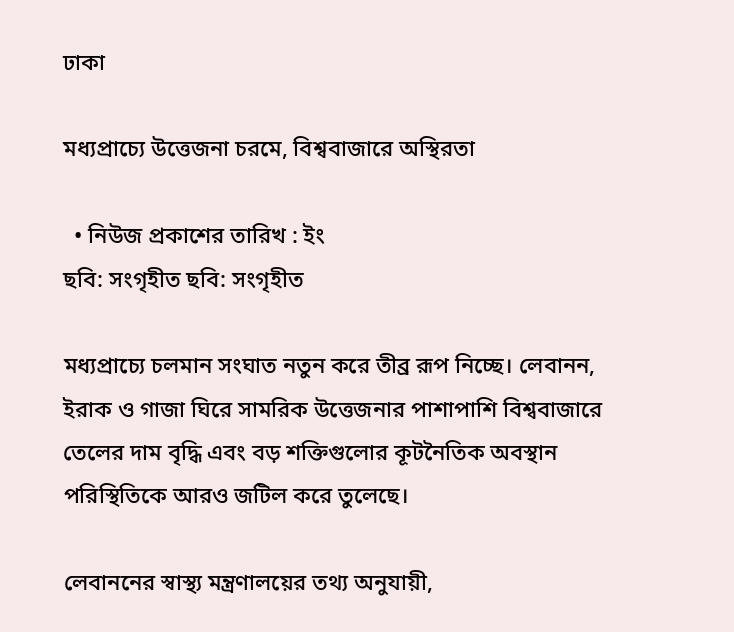ঢাকা

মধ্যপ্রাচ্যে উত্তেজনা চরমে, বিশ্ববাজারে অস্থিরতা

  • নিউজ প্রকাশের তারিখ : ইং
ছবি: সংগৃহীত ছবি: সংগৃহীত

মধ্যপ্রাচ্যে চলমান সংঘাত নতুন করে তীব্র রূপ নিচ্ছে। লেবানন, ইরাক ও গাজা ঘিরে সামরিক উত্তেজনার পাশাপাশি বিশ্ববাজারে তেলের দাম বৃদ্ধি এবং বড় শক্তিগুলোর কূটনৈতিক অবস্থান পরিস্থিতিকে আরও জটিল করে তুলেছে।

লেবাননের স্বাস্থ্য মন্ত্রণালয়ের তথ্য অনুযায়ী,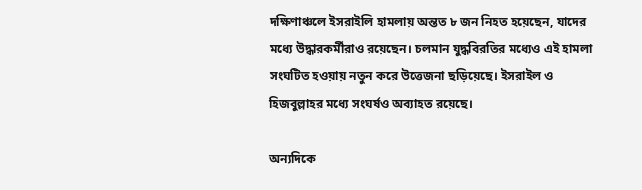দক্ষিণাঞ্চলে ইসরাইলি হামলায় অন্তত ৮ জন নিহত হয়েছেন, যাদের মধ্যে উদ্ধারকর্মীরাও রয়েছেন। চলমান যুদ্ধবিরতির মধ্যেও এই হামলা সংঘটিত হওয়ায় নতুন করে উত্তেজনা ছড়িয়েছে। ইসরাইল ও হিজবুল্লাহর মধ্যে সংঘর্ষও অব্যাহত রয়েছে।

অন্যদিকে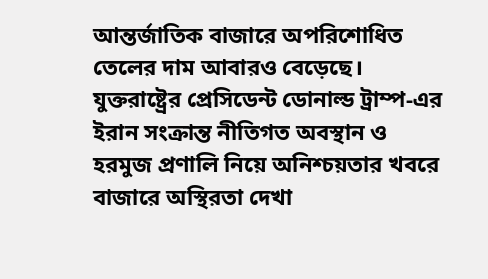আন্তর্জাতিক বাজারে অপরিশোধিত তেলের দাম আবারও বেড়েছে। যুক্তরাষ্ট্রের প্রেসিডেন্ট ডোনাল্ড ট্রাম্প-এর ইরান সংক্রান্ত নীতিগত অবস্থান ও হরমুজ প্রণালি নিয়ে অনিশ্চয়তার খবরে বাজারে অস্থিরতা দেখা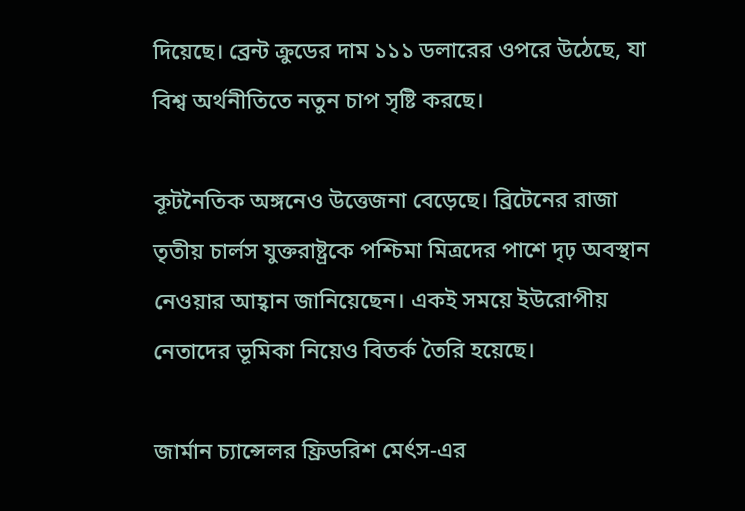দিয়েছে। ব্রেন্ট ক্রুডের দাম ১১১ ডলারের ওপরে উঠেছে, যা বিশ্ব অর্থনীতিতে নতুন চাপ সৃষ্টি করছে।

কূটনৈতিক অঙ্গনেও উত্তেজনা বেড়েছে। ব্রিটেনের রাজা তৃতীয় চার্লস যুক্তরাষ্ট্রকে পশ্চিমা মিত্রদের পাশে দৃঢ় অবস্থান নেওয়ার আহ্বান জানিয়েছেন। একই সময়ে ইউরোপীয় নেতাদের ভূমিকা নিয়েও বিতর্ক তৈরি হয়েছে।

জার্মান চ্যান্সেলর ফ্রিডরিশ মের্ৎস-এর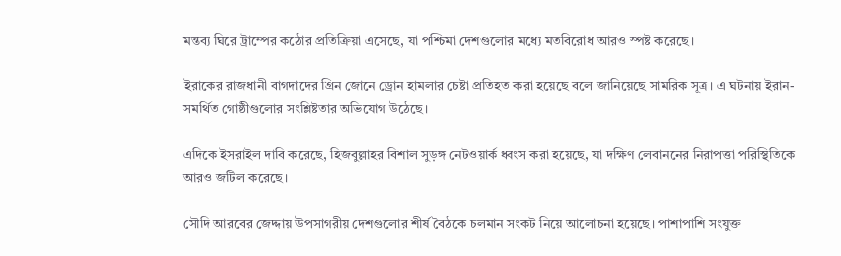মন্তব্য ঘিরে ট্রাম্পের কঠোর প্রতিক্রিয়া এসেছে, যা পশ্চিমা দেশগুলোর মধ্যে মতবিরোধ আরও স্পষ্ট করেছে।

ইরাকের রাজধানী বাগদাদের গ্রিন জোনে ড্রোন হামলার চেষ্টা প্রতিহত করা হয়েছে বলে জানিয়েছে সামরিক সূত্র। এ ঘটনায় ইরান-সমর্থিত গোষ্ঠীগুলোর সংশ্লিষ্টতার অভিযোগ উঠেছে।

এদিকে ইসরাইল দাবি করেছে, হিজবুল্লাহর বিশাল সুড়ঙ্গ নেটওয়ার্ক ধ্বংস করা হয়েছে, যা দক্ষিণ লেবাননের নিরাপত্তা পরিস্থিতিকে আরও জটিল করেছে।

সৌদি আরবের জেদ্দায় উপসাগরীয় দেশগুলোর শীর্ষ বৈঠকে চলমান সংকট নিয়ে আলোচনা হয়েছে। পাশাপাশি সংযুক্ত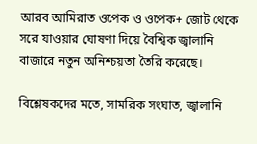আরব আমিরাত ওপেক ও ওপেক+ জোট থেকে সরে যাওয়ার ঘোষণা দিয়ে বৈশ্বিক জ্বালানি বাজারে নতুন অনিশ্চয়তা তৈরি করেছে।

বিশ্লেষকদের মতে, সামরিক সংঘাত, জ্বালানি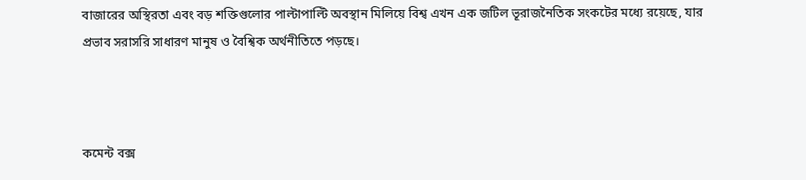বাজারের অস্থিরতা এবং বড় শক্তিগুলোর পাল্টাপাল্টি অবস্থান মিলিয়ে বিশ্ব এখন এক জটিল ভূরাজনৈতিক সংকটের মধ্যে রয়েছে, যার প্রভাব সরাসরি সাধারণ মানুষ ও বৈশ্বিক অর্থনীতিতে পড়ছে।



কমেন্ট বক্স